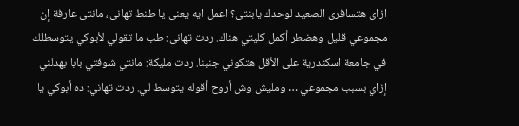ازاى هتسافرى الصعيد لوحدك يابنتى؟ اعمل ايه يعنى يا طنط تهانى، مانتى عارفة إن مجموعي قليل وهضطر أكمل كليتي هناك. ردت تهانى: طب ما تقولي لأبوكي يتوسطلك في جامعة اسكندرية على الأقل هتكوني جنبنا. ردت مليكة: مانتي شوفتي بابا بهدلني إزاي بسبب مجموعي … ومليش وش أروح أقوله يتوسط لي. ردت تهاني: ده أبوكي يا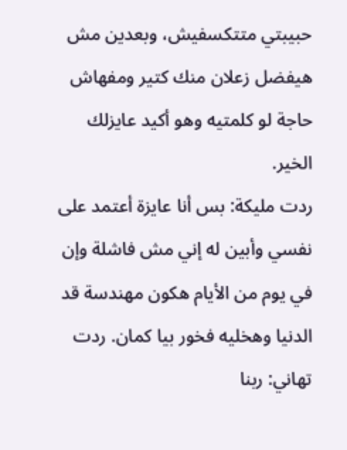حبيبتي متتكسفيش، وبعدين مش هيفضل زعلان منك كتير ومفهاش حاجة لو كلمتيه وهو أكيد عايزلك الخير.
ردت مليكة: بس أنا عايزة أعتمد على نفسي وأبين له إني مش فاشلة وإن في يوم من الأيام هكون مهندسة قد الدنيا وهخليه فخور بيا كمان. ردت تهاني: ربنا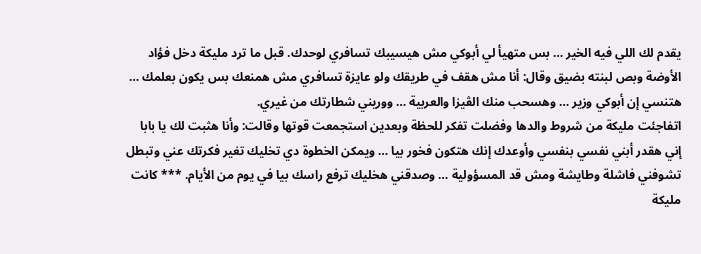يقدم لك اللي فيه الخير … بس متهيأ لي أبوكي مش هيسيبك تسافري لوحدك. قبل ما ترد مليكة دخل فؤاد الأوضة وبص لبنته بضيق وقال: أنا مش هقف في طريقك ولو عايزة تسافري مش همنعك بس يكون بعلمك … هتنسي إن أبوكي وزير … وهسحب منك الڤيزا والعربية … ووريني شطارتك من غيري.
اتفاجئت مليكة من شروط والدها وفضلت تفكر للحظة وبعدين استجمعت قوتها وقالت: وأنا هثبت لك يا بابا إني هقدر أبني نفسي بنفسي وأوعدك إنك هتكون فخور بيا … ويمكن الخطوة دي تخليك تغير فكرتك عني وتبطل تشوفني فاشلة وطايشة ومش قد المسؤولية … وصدقني هخليك ترفع راسك بيا في يوم من الأيام. *** كانت مليكة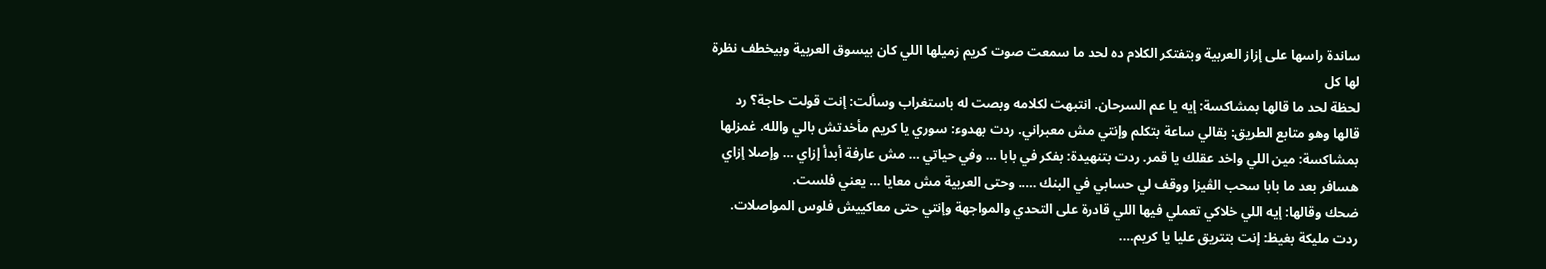ساندة راسها على إزاز العربية وبتفتكر الكلام ده لحد ما سمعت صوت كريم زميلها اللي كان بيسوق العربية وبيخطف نظرة لها كل
لحظة لحد ما قالها بمشاكسة: إيه يا عم السرحان. انتبهت لكلامه وبصت له باستغراب وسألت: إنت قولت حاجة؟ رد قالها وهو متابع الطريق: بقالي ساعة بتكلم وإنتي مش معبراني. ردت بهدوء: سوري يا كريم مأخدتش بالي والله. غمزلها بمشاكسة: مين اللي واخد عقلك يا قمر. ردت بتنهيدة: بفكر في بابا … وفي حياتي … مش عارفة أبدأ إزاي … وإصلا إزاي هسافر بعد ما بابا سحب الڤيزا ووقف لي حسابي في البنك ….. وحتى العربية مش معايا … يعني فلست.
ضحك وقالها: إيه اللي خلاكي تعملي فيها اللي قادرة على التحدي والمواجهة وإنتي حتى معاكييش فلوس المواصلات.
ردت مليكة بغيظ: إنت بتتريق عليا يا كريم….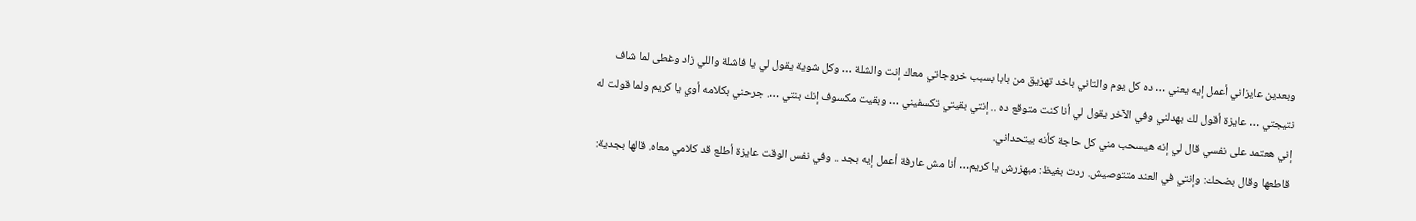وبعدين عايزاني أعمل إيه يعني … ده كل يوم والتاني باخد تهزيق من بابا بسبب خروجاتي معاك إنت والشلة … وكل شوية يقول لي يا فاشلة واللي زاد وغطى لما شاف نتيجتي … عايزة أقول لك بهدلني وفي الآخر يقول لي أنا كنت متوقع ده .. إنتي بقيتي تكسفيني … وبقيت مكسوف إنك بنتي …. جرحني بكلامه أوي يا كريم ولما قولت له إني هعتمد على نفسي قال لي إنه هيسحب مني كل حاجة كأنه بيتحداني.
قاطعها وقال بضحك: وإنتي في العند متتوصيش. ردت بغيظ: مبهزرش يا كريم… أنا مش عارفة أعمل إيه بجد .. وفي نفس الوقت عايزة أطلع قد كلامي معاه. قالها بجدية: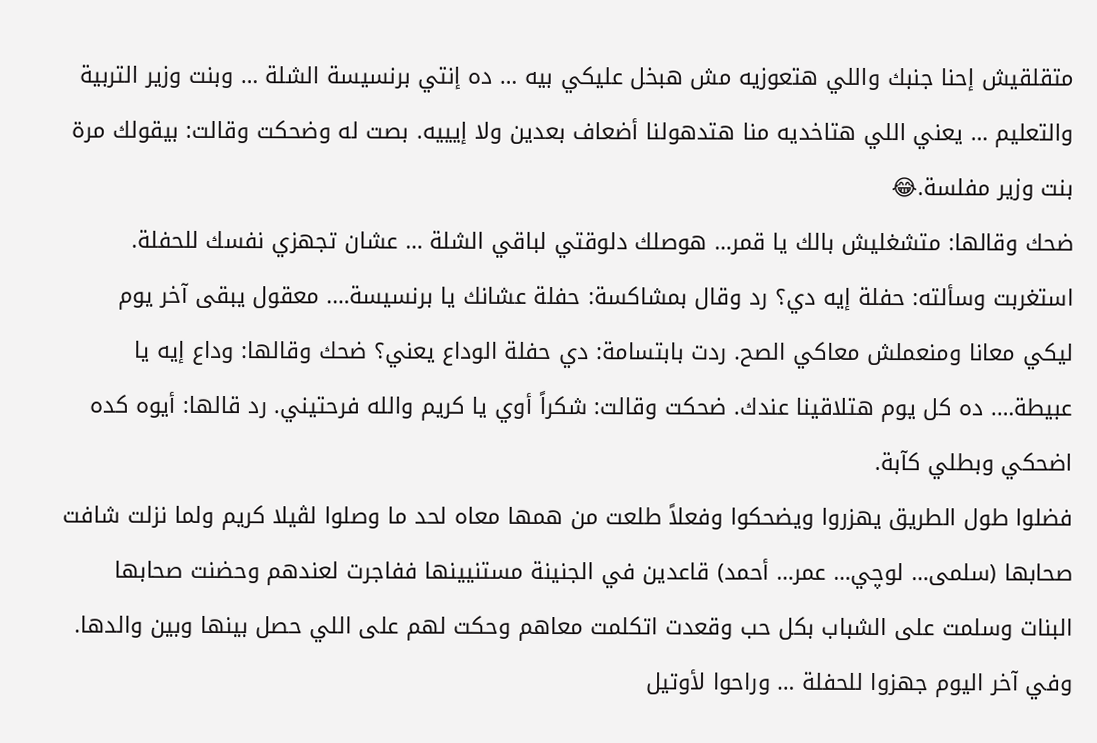متقلقيش إحنا جنبك واللي هتعوزيه مش هبخل عليكي بيه … ده إنتي برنسيسة الشلة … وبنت وزير التربية والتعليم … يعني اللي هتاخديه منا هتدهولنا أضعاف بعدين ولا إيييه. بصت له وضحكت وقالت: بيقولك مرة بنت وزير مفلسة.😂
ضحك وقالها: متشغليش بالك يا قمر… هوصلك دلوقتي لباقي الشلة … عشان تجهزي نفسك للحفلة. استغربت وسألته: حفلة إيه دي؟ رد وقال بمشاكسة: حفلة عشانك يا برنسيسة…. معقول يبقى آخر يوم ليكي معانا ومنعملش معاكي الصح. ردت بابتسامة: دي حفلة الوداع يعني؟ ضحك وقالها: وداع إيه يا عبيطة…. ده كل يوم هتلاقينا عندك. ضحكت وقالت: شكراً أوي يا كريم والله فرحتيني. رد قالها: أيوه كده اضحكي وبطلي كآبة.
فضلوا طول الطريق يهزروا ويضحكوا وفعلاً طلعت من همها معاه لحد ما وصلوا لڤيلا كريم ولما نزلت شافت صحابها (سلمى… لوچي… عمر… أحمد) قاعدين في الجنينة مستنيينها ففاجرت لعندهم وحضنت صحابها البنات وسلمت على الشباب بكل حب وقعدت اتكلمت معاهم وحكت لهم على اللي حصل بينها وبين والدها. وفي آخر اليوم جهزوا للحفلة … وراحوا لأوتيل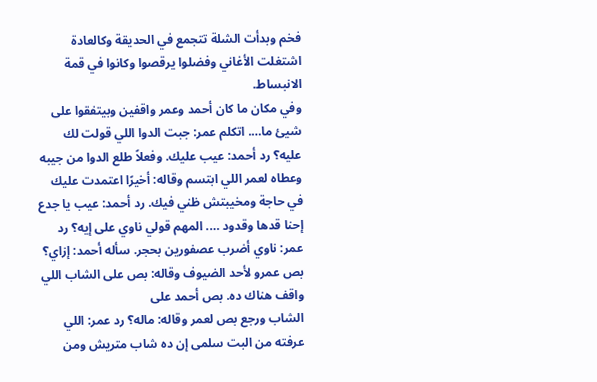فخم وبدأت الشلة تتجمع في الحديقة وكالعادة اشتغلت الأغاني وفضلوا يرقصوا وكانوا في قمة الانبساط.
وفي مكان ما كان أحمد وعمر واقفين وبيتفقوا على شيئ ما…. اتكلم عمر: جبت الدوا اللي قولت لك عليه؟ رد أحمد: عيب عليك. وفعلاً طلع الدوا من جيبه وعطاه لعمر اللي ابتسم وقاله: أخيرًا اعتمدت عليك في حاجة ومخيبتش ظني فيك. رد أحمد: عيب يا جدع إحنا قدها وقدود …. المهم قولي ناوي على إيه؟ رد عمر: ناوي أضرب عصفورين بحجر. سأله أحمد: إزاي؟ بص عمرو لأحد الضيوف وقاله: بص على الشاب اللي واقف هناك ده. بص أحمد على
الشاب ورجع بص لعمر وقاله: ماله؟ رد عمر: اللي عرفته من البت سلمى إن ده شاب متريش ومن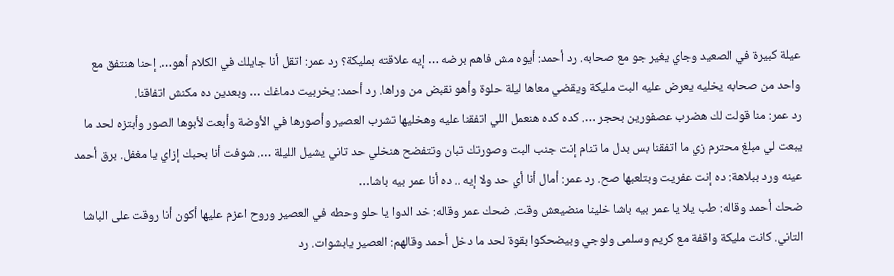عيلة كبيرة في الصعيد وجاي يغير جو مع صحابه. رد أحمد: أيوه مش فاهم برضه … إيه علاقته بمليكة؟ رد عمر: اتقل أنا جايلك في الكلام أهو…. إحنا هنتفق مع واحد من صحابه يخليه يعرض عليه البت مليكة ويقضي معاها ليلة حلوة وأهو نقبض من وراها. رد أحمد: يخربيت دماغك … وبعدين ده مكنش اتفاقنا.
رد عمر: منا قولت لك هضرب عصفورين بحجر …. كده كده هنعمل اللي اتفقنا عليه وهخليها تشرب العصير وأصورها في الأوضة وأبعت لأبوها الصور وأبتزه لحد ما يبعت لي مبلغ محترم زي ما اتفقنا بس بدل ما تنام إنت جنب البت وصورتك تبان وتتفضح هنخلي حد تاني يشيل الليلة …. شوفت أنا بحبك إزاي يا مغفل. برق أحمد عينه ورد ببلاهة: ده إنت عفريت وبتلعبها صح. رد عمر: أمال أنا أي حد ولا إيه .. ده أنا عمر بيه باشا…
ضحك أحمد وقاله: طب يلا يا عمر بيه باشا خلينا منضيعش وقت. ضحك عمر وقاله: خد الدوا يا حلو وحطه في العصير وروح اعزم عليها أكون أنا روقت على الباشا التاني. كانت مليكة واقفة مع كريم وسلمى ولوجي وبيضحكوا بقوة لحد ما دخل أحمد وقالهم: العصير يابشوات. رد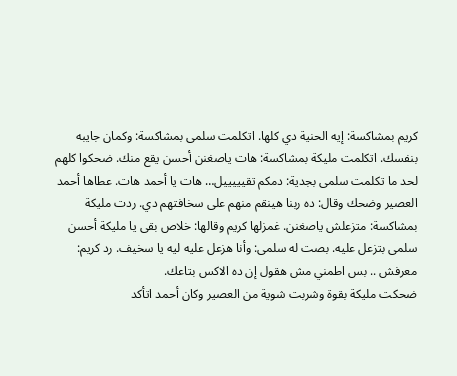كريم بمشاكسة: إيه الحنية دي كلها. اتكلمت سلمى بمشاكسة: وكمان جايبه بنفسك. اتكلمت مليكة بمشاكسة: هات ياصغنن أحسن يقع منك. ضحكوا كلهم
لحد ما تكلمت سلمى بجدية: دمكم تقيييييل… هات يا أحمد هات. عطاها أحمد العصير وضحك وقال: ده ربنا هينقم منهم على سخافتهم دي. ردت مليكة بمشاكسة: متزعلش ياصغنن. غمزلها كريم وقالها: خلاص بقى يا مليكة أحسن سلمى بتزعل عليه. بصت له سلمى: وأنا هزعل عليه ليه يا سخيف. رد كريم: معرفش .. بس اطمني مش هقول إن ده الاكس بتاعك.
ضحكت مليكة بقوة وشربت شوية من العصير وكان أحمد اتأكد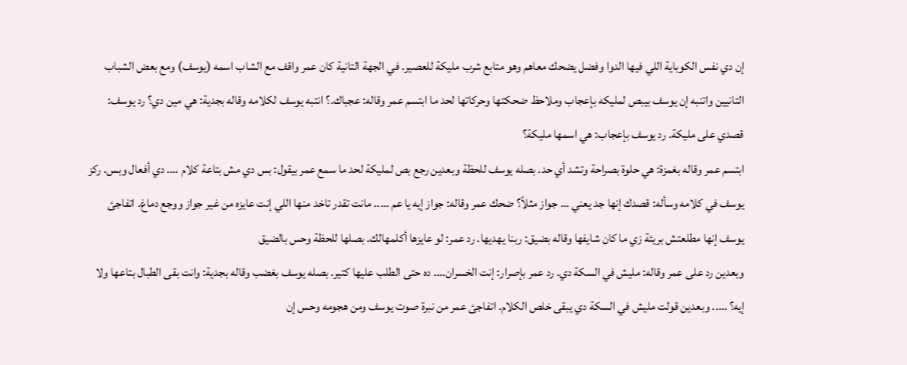إن دي نفس الكوباية اللي فيها الدوا وفضل يضحك معاهم وهو متابع شرب مليكة للعصير. في الجهة التانية كان عمر واقف مع الشاب اسمه (يوسف) ومع بعض الشباب التانيين واتنبه إن يوسف بيبص لمليكه بإعجاب وملاحظ ضحكتها وحركاتها لحد ما ابتسم عمر وقاله: عجباك.؟ انتبه يوسف لكلامه وقاله بجدية: هي مين دي؟ رد يوسف: قصدي على مليكة. رد يوسف بإعجاب: هي اسمها مليكة؟
ابتسم عمر وقاله بغمزة: هي حلوة بصراحة وتشد أي حد. بصله يوسف للحظة وبعدين رجع بص لمليكة لحد ما سمع عمر بيقول: بس دي مش بتاعة كلام …. دي أفعال وبس. ركز يوسف في كلامه وسأله: قصدك إنها جد يعني … جواز مثلاً؟ ضحك عمر وقاله: جواز إيه يا عم ….. مانت تقدر تاخد منها اللي إنت عايزه من غير جواز ووجع دماغ. اتفاجئ يوسف إنها مطلعتش بريئة زي ما كان شايفها وقاله بضيق: ربنا يهديها. رد عمر: لو عايزها أكلمهالك. بصلها للحظة وحس بالضيق
وبعدين رد على عمر وقاله: مليش في السكة دي. رد عمر بإصرار: إنت الخسران…. ده حتى الطلب عليها كتير. بصله يوسف بغضب وقاله بجدية: وانت بقى الطبال بتاعها ولا إيه؟ ….. وبعدين قولت مليش في السكة دي يبقى خلص الكلام. اتفاجئ عمر من نبرة صوت يوسف ومن هجومه وحس إن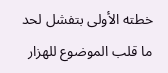خطته الأولى بتفشل لحد ما قلب الموضوع للهزار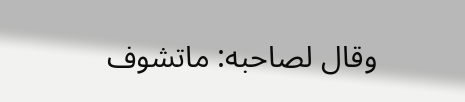وقال لصاحبه: ماتشوف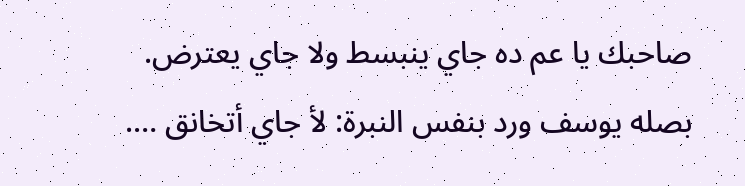صاحبك يا عم ده جاي ينبسط ولا جاي يعترض.
بصله يوسف ورد بنفس النبرة: لأ جاي أتخانق ….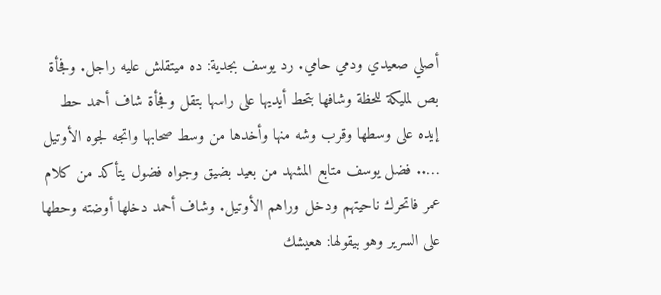أصلي صعيدي ودمي حامي. رد يوسف بجدية: ده ميتقلش عليه راجل. وفجأة بص لمليكة للحظة وشافها بتحط أيديها على راسها بتقل وفجأة شاف أحمد حط إيده على وسطها وقرب وشه منها وأخدها من وسط صحابها واتجه لجوه الأوتيل ….. فضل يوسف متابع المشهد من بعيد بضيق وجواه فضول يتأكد من كلام عمر فاتحرك ناحيتهم ودخل وراهم الأوتيل. وشاف أحمد دخلها أوضته وحطها
على السرير وهو بيقولها: هعيشك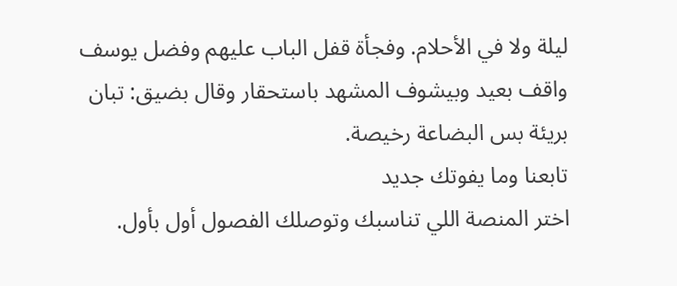ليلة ولا في الأحلام. وفجأة قفل الباب عليهم وفضل يوسف واقف بعيد وبيشوف المشهد باستحقار وقال بضيق: تبان بريئة بس البضاعة رخيصة.
تابعنا وما يفوتك جديد
اختر المنصة اللي تناسبك وتوصلك الفصول أول بأول.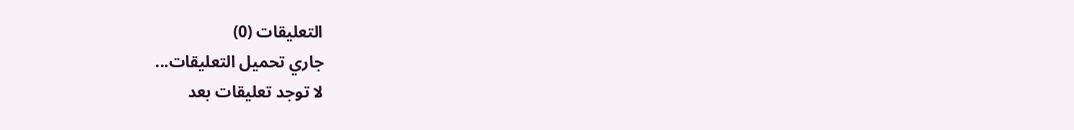التعليقات (0)
جاري تحميل التعليقات...
لا توجد تعليقات بعد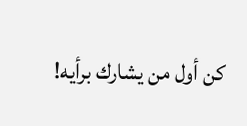كن أول من يشارك برأيه!